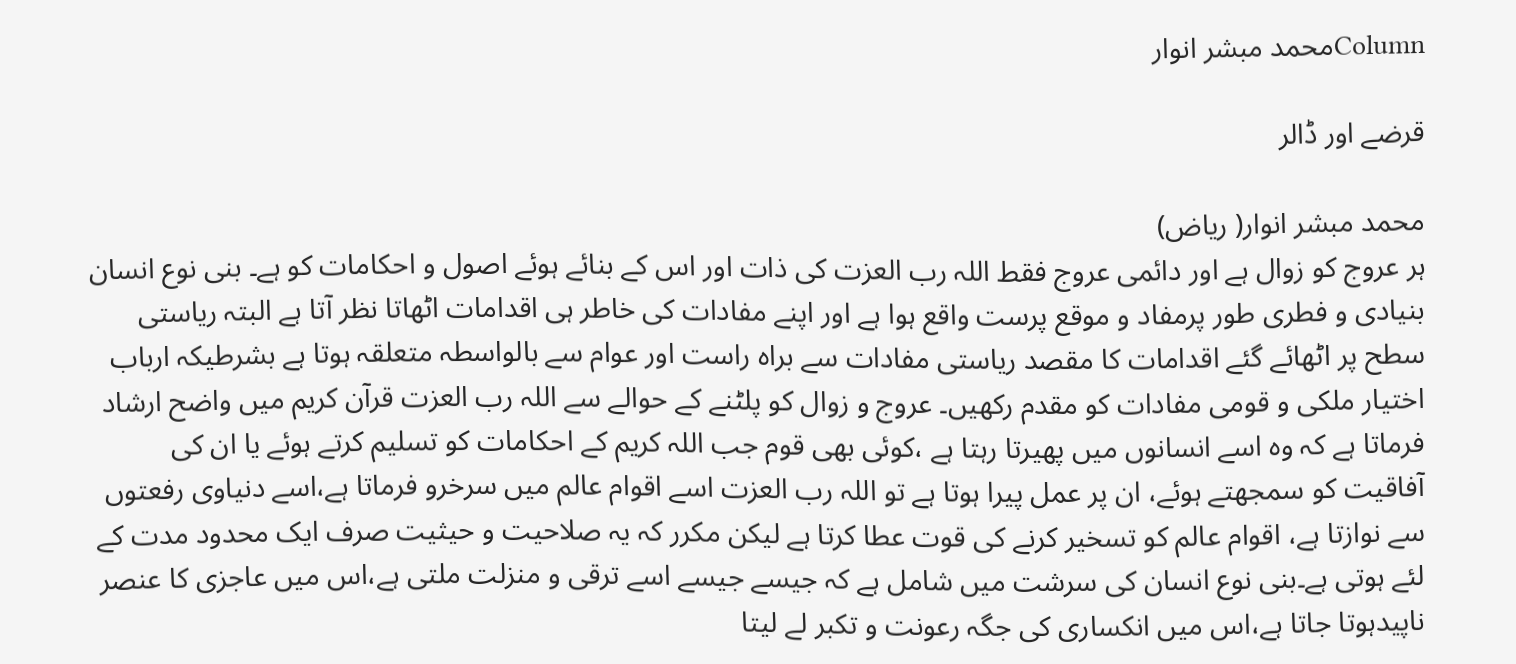Columnمحمد مبشر انوار

قرضے اور ڈالر

محمد مبشر انوار( ریاض)
ہر عروج کو زوال ہے اور دائمی عروج فقط اللہ رب العزت کی ذات اور اس کے بنائے ہوئے اصول و احکامات کو ہے۔ بنی نوع انسان بنیادی و فطری طور پرمفاد و موقع پرست واقع ہوا ہے اور اپنے مفادات کی خاطر ہی اقدامات اٹھاتا نظر آتا ہے البتہ ریاستی سطح پر اٹھائے گئے اقدامات کا مقصد ریاستی مفادات سے براہ راست اور عوام سے بالواسطہ متعلقہ ہوتا ہے بشرطیکہ ارباب اختیار ملکی و قومی مفادات کو مقدم رکھیں۔ عروج و زوال کو پلٹنے کے حوالے سے اللہ رب العزت قرآن کریم میں واضح ارشاد فرماتا ہے کہ وہ اسے انسانوں میں پھیرتا رہتا ہے ،کوئی بھی قوم جب اللہ کریم کے احکامات کو تسلیم کرتے ہوئے یا ان کی آفاقیت کو سمجھتے ہوئے، ان پر عمل پیرا ہوتا ہے تو اللہ رب العزت اسے اقوام عالم میں سرخرو فرماتا ہے،اسے دنیاوی رفعتوں سے نوازتا ہے، اقوام عالم کو تسخیر کرنے کی قوت عطا کرتا ہے لیکن مکرر کہ یہ صلاحیت و حیثیت صرف ایک محدود مدت کے لئے ہوتی ہے۔بنی نوع انسان کی سرشت میں شامل ہے کہ جیسے جیسے اسے ترقی و منزلت ملتی ہے،اس میں عاجزی کا عنصر ناپیدہوتا جاتا ہے،اس میں انکساری کی جگہ رعونت و تکبر لے لیتا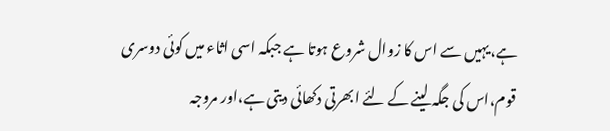ہے،یہیں سے اس کا زوال شروع ہوتا ہے جبکہ اسی اثاء میں کوئی دوسری قوم،اس کی جگہ لینے کے لئے ابھرتی دکھائی دیتی ہے،اور مروجہ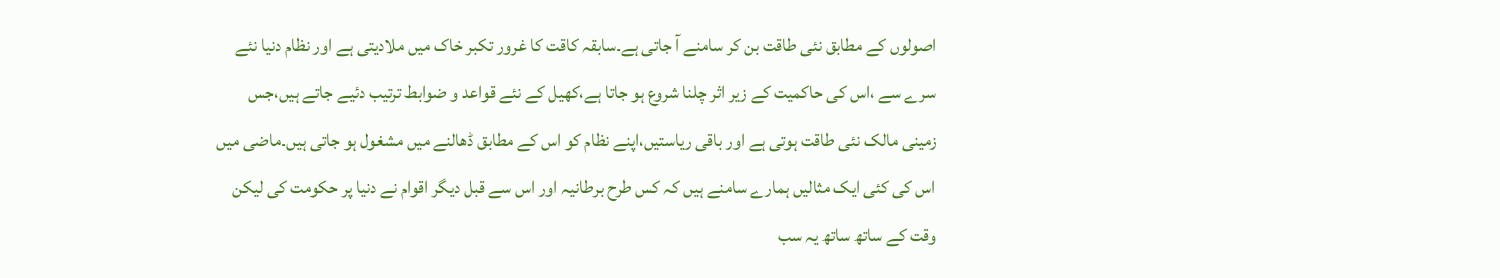اصولوں کے مطابق نئی طاقت بن کر سامنے آ جاتی ہے۔سابقہ کاقت کا غرور تکبر خاک میں ملادیتی ہے اور نظام دنیا نئے سرے سے ،اس کی حاکمیت کے زیر اثر چلنا شروع ہو جاتا ہے،کھیل کے نئے قواعد و ضوابط ترتیب دئیے جاتے ہیں،جس زمینی مالک نئی طاقت ہوتی ہے اور باقی ریاستیں،اپنے نظام کو اس کے مطابق ڈھالنے میں مشغول ہو جاتی ہیں۔ماضی میں اس کی کئی ایک مثالیں ہمارے سامنے ہیں کہ کس طرح برطانیہ اور اس سے قبل دیگر اقوام نے دنیا پر حکومت کی لیکن وقت کے ساتھ ساتھ یہ سب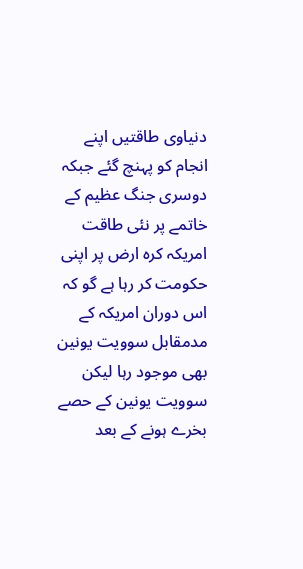دنیاوی طاقتیں اپنے انجام کو پہنچ گئے جبکہ دوسری جنگ عظیم کے خاتمے پر نئی طاقت امریکہ کرہ ارض پر اپنی حکومت کر رہا ہے گو کہ اس دوران امریکہ کے مدمقابل سوویت یونین بھی موجود رہا لیکن سوویت یونین کے حصے بخرے ہونے کے بعد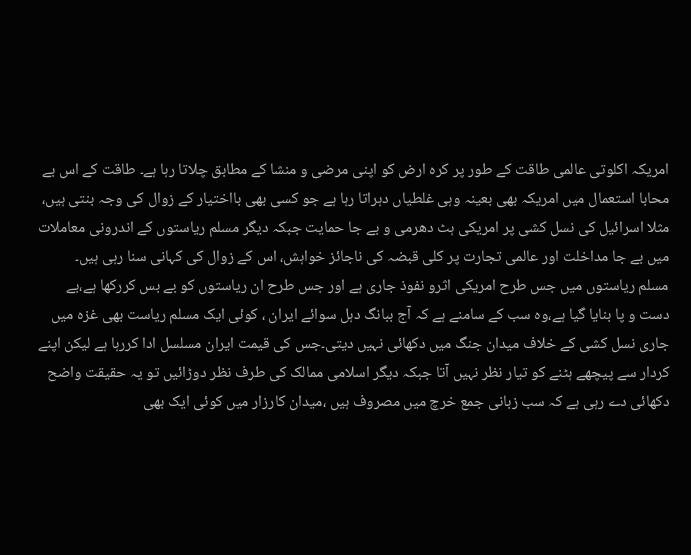امریکہ اکلوتی عالمی طاقت کے طور پر کرہ ارض کو اپنی مرضی و منشا کے مطابق چلاتا رہا ہے۔ طاقت کے اس بے محابا استعمال میں امریکہ بھی بعینہ وہی غلطیاں دہراتا رہا ہے جو کسی بھی بااختیار کے زوال کی وجہ بنتی ہیں، مثلا اسرائیل کی نسل کشی پر امریکی ہٹ دھرمی و بے جا حمایت جبکہ دیگر مسلم ریاستوں کے اندرونی معاملات میں بے جا مداخلت اور عالمی تجارت پر کلی قبضہ کی ناجائز خواہش، اس کے زوال کی کہانی سنا رہی ہیں۔
مسلم ریاستوں میں جس طرح امریکی اثرو نفوذ جاری ہے اور جس طرح ان ریاستوں کو بے بس کررکھا ہے،بے دست و پا بنایا گیا ہے،وہ سب کے سامنے ہے کہ آج ببانگ دہل سوائے ایران ، کوئی ایک مسلم ریاست بھی غزہ میں جاری نسل کشی کے خلاف میدان جنگ میں دکھائی نہیں دیتی۔جس کی قیمت ایران مسلسل ادا کررہا ہے لیکن اپنے کردار سے پیچھے ہٹنے کو تیار نظر نہیں آتا جبکہ دیگر اسلامی ممالک کی طرف نظر دوڑائیں تو یہ حقیقت واضح دکھائی دے رہی ہے کہ سب زبانی جمع خرچ میں مصروف ہیں ،میدان کارزار میں کوئی ایک بھی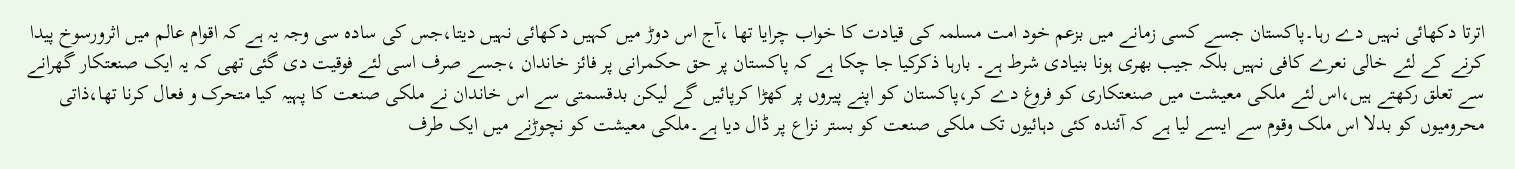اترتا دکھائی نہیں دے رہا۔پاکستان جسے کسی زمانے میں بزعم خود امت مسلمہ کی قیادت کا خواب چرایا تھا ،آج اس دوڑ میں کہیں دکھائی نہیں دیتا،جس کی سادہ سی وجہ یہ ہے کہ اقوام عالم میں اثرورسوخ پیدا کرنے کے لئے خالی نعرے کافی نہیں بلکہ جیب بھری ہونا بنیادی شرط ہے۔ بارہا ذکرکیا جا چکا ہے کہ پاکستان پر حق حکمرانی پر فائز خاندان ،جسے صرف اسی لئے فوقیت دی گئی تھی کہ یہ ایک صنعتکار گھرانے سے تعلق رکھتے ہیں،اس لئے ملکی معیشت میں صنعتکاری کو فروغ دے کر،پاکستان کو اپنے پیروں پر کھڑا کرپائیں گے لیکن بدقسمتی سے اس خاندان نے ملکی صنعت کا پہیہ کیا متحرک و فعال کرنا تھا،ذاتی محرومیوں کو بدلا اس ملک وقوم سے ایسے لیا ہے کہ آئندہ کئی دہائیوں تک ملکی صنعت کو بستر نزاع پر ڈال دیا ہے۔ملکی معیشت کو نچوڑنے میں ایک طرف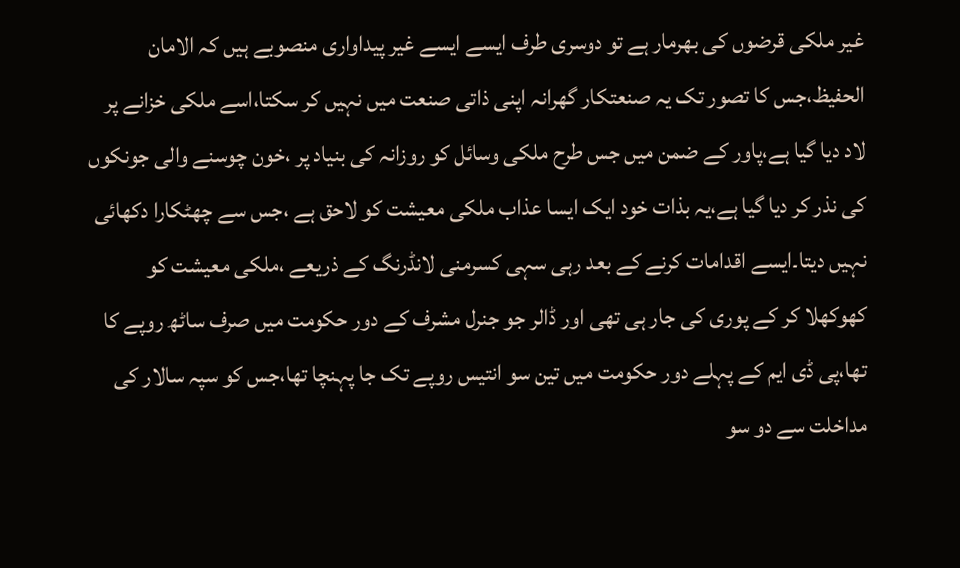غیر ملکی قرضوں کی بھرمار ہے تو دوسری طرف ایسے ایسے غیر پیداواری منصوبے ہیں کہ الامان الحفیظ،جس کا تصور تک یہ صنعتکار گھرانہ اپنی ذاتی صنعت میں نہیں کر سکتا،اسے ملکی خزانے پر لاد دیا گیا ہے،پاور کے ضمن میں جس طرح ملکی وسائل کو روزانہ کی بنیاد پر ،خون چوسنے والی جونکوں کی نذر کر دیا گیا ہے،یہ بذات خود ایک ایسا عذاب ملکی معیشت کو لاحق ہے ،جس سے چھٹکارا دکھائی نہیں دیتا۔ایسے اقدامات کرنے کے بعد رہی سہی کسرمنی لانڈرنگ کے ذریعے ،ملکی معیشت کو کھوکھلا کر کے پوری کی جار ہی تھی اور ڈالر جو جنرل مشرف کے دور حکومت میں صرف ساٹھ روپے کا تھا،پی ڈی ایم کے پہلے دور حکومت میں تین سو انتیس روپے تک جا پہنچا تھا،جس کو سپہ سالار کی مداخلت سے دو سو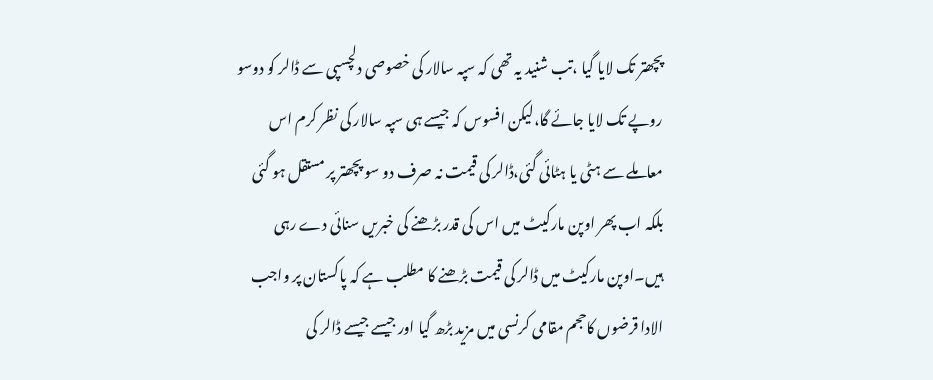پچھتر تک لایا گیا ،تب شنید یہ تھی کہ سپہ سالار کی خصوصی دلچسپی سے ڈالر کو دوسو روپے تک لایا جائے گا،لیکن افسوس کہ جیسے ہی سپہ سالار کی نظر کرم اس معاملے سے ہٹی یا ہٹائی گئی،ڈالر کی قیمت نہ صرف دو سو پچھتر پر مستقل ہو گئی بلکہ اب پھر اوپن مارکیٹ میں اس کی قدر بڑھنے کی خبریں سنائی دے رہی ہیں۔اوپن مارکیٹ میں ڈالر کی قیمت بڑھنے کا مطلب ہے کہ پاکستان پر واجب الادا قرضوں کاحجم مقامی کرنسی میں مزید بڑھ گیا اور جیسے جیسے ڈالر کی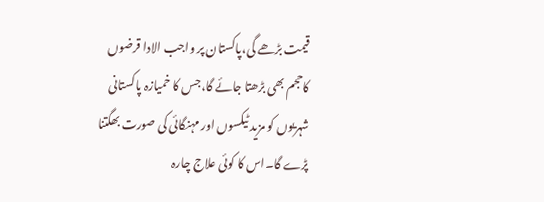قیمت بڑھے گی،پاکستان پر واجب الادا قرضوں کاحجم بھی بڑھتا جائے گا،جس کا خمیازہ پاکستانی شہریوں کو مزید ٹیکسوں اور مہنگائی کی صورت بھگتنا پڑے گا۔اس کا کوئی علاج چارہ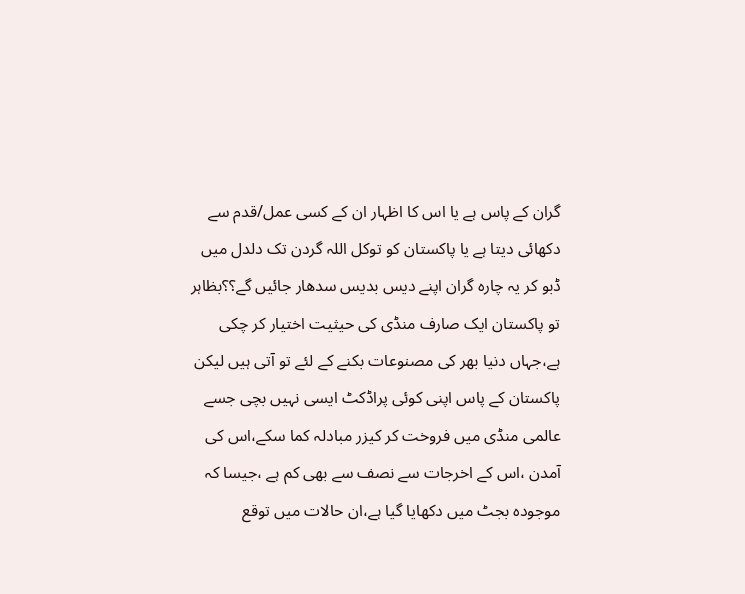گران کے پاس ہے یا اس کا اظہار ان کے کسی عمل/قدم سے دکھائی دیتا ہے یا پاکستان کو توکل اللہ گردن تک دلدل میں ڈبو کر یہ چارہ گران اپنے دیس بدیس سدھار جائیں گے؟؟بظاہر تو پاکستان ایک صارف منڈی کی حیثیت اختیار کر چکی ہے،جہاں دنیا بھر کی مصنوعات بکنے کے لئے تو آتی ہیں لیکن پاکستان کے پاس اپنی کوئی پراڈکٹ ایسی نہیں بچی جسے عالمی منڈی میں فروخت کر کیزر مبادلہ کما سکے،اس کی آمدن ،اس کے اخرجات سے نصف سے بھی کم ہے ،جیسا کہ موجودہ بجٹ میں دکھایا گیا ہے،ان حالات میں توقع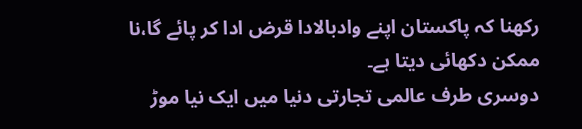رکھنا کہ پاکستان اپنے وادبالادا قرض ادا کر پائے گا،نا ممکن دکھائی دیتا ہے۔
دوسری طرف عالمی تجارتی دنیا میں ایک نیا موڑ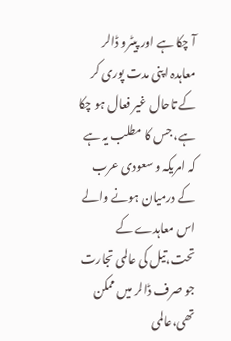آ چکا ہے اور پیٹرو ڈالر معاہدہ اپنی مدت پوری کر کے تاحال غیر فعال ہو چکا ہے، جس کا مطلب یہ ہے کہ امریکہ و سعودی عرب کے درمیان ہونے والے اس معاہدے کے تحت،تیل کی عالمی تجارت جو صرف ڈالر میں ممکن تھی،عالمی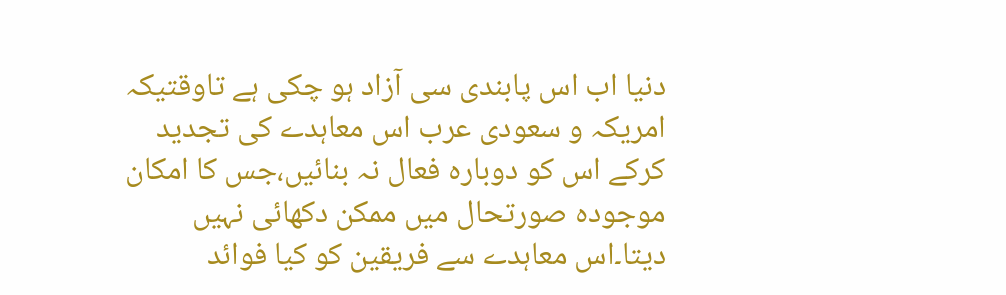دنیا اب اس پابندی سی آزاد ہو چکی ہے تاوقتیکہ امریکہ و سعودی عرب اس معاہدے کی تجدید کرکے اس کو دوبارہ فعال نہ بنائیں،جس کا امکان موجودہ صورتحال میں ممکن دکھائی نہیں دیتا۔اس معاہدے سے فریقین کو کیا فوائد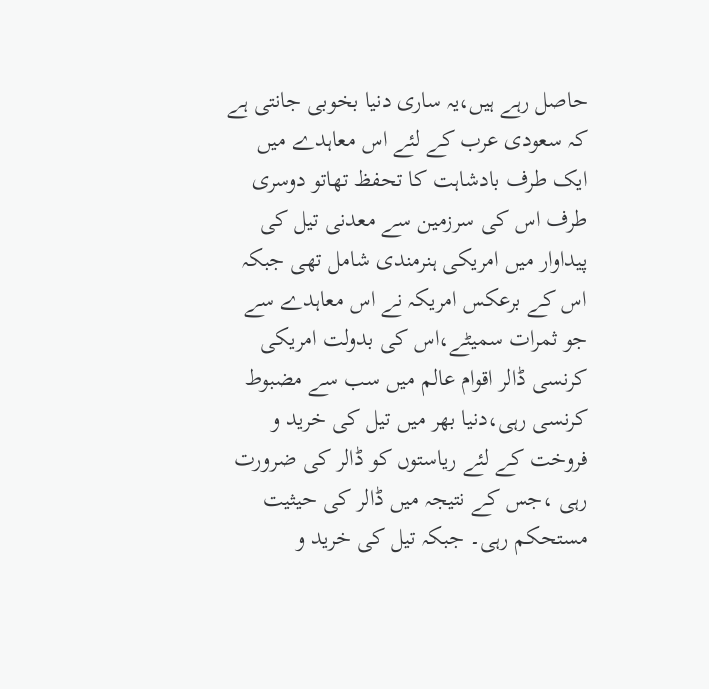حاصل رہے ہیں،یہ ساری دنیا بخوبی جانتی ہے کہ سعودی عرب کے لئے اس معاہدے میں ایک طرف بادشاہت کا تحفظ تھاتو دوسری طرف اس کی سرزمین سے معدنی تیل کی پیداوار میں امریکی ہنرمندی شامل تھی جبکہ اس کے برعکس امریکہ نے اس معاہدے سے جو ثمرات سمیٹے،اس کی بدولت امریکی کرنسی ڈالر اقوام عالم میں سب سے مضبوط کرنسی رہی،دنیا بھر میں تیل کی خرید و فروخت کے لئے ریاستوں کو ڈالر کی ضرورت رہی ،جس کے نتیجہ میں ڈالر کی حیثیت مستحکم رہی۔ جبکہ تیل کی خرید و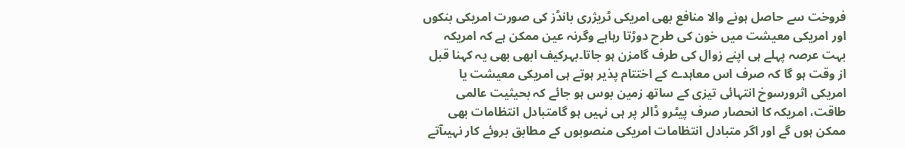فروخت سے حاصل ہونے والا منافع بھی امریکی ٹریژری بانڈز کی صورت امریکی بنکوں اور امریکی معیشت میں خون کی طرح دوڑتا رہاہے وگرنہ عین ممکن ہے کہ امریکہ بہت عرصہ پہلے ہی اپنے زوال کی طرف گامزن ہو جاتا۔بہرکیف ابھی بھی یہ کہنا قبل از وقت ہو گا کہ صرف اس معاہدے کے اختتام پذیر ہوتے ہی امریکی معیشت یا امریکی اثرورسوخ انتہائی تیزی کے ساتھ زمین بوس ہو جائے کہ بحیثیت عالمی طاقت، امریکہ کا انحصار صرف پیٹرو ڈالر پر ہی نہیں ہو گامتبادل انتظامات بھی ممکن ہوں گے اور اگر متبادل انتظامات امریکی منصوبوں کے مطابق بروئے کار نہیںآتے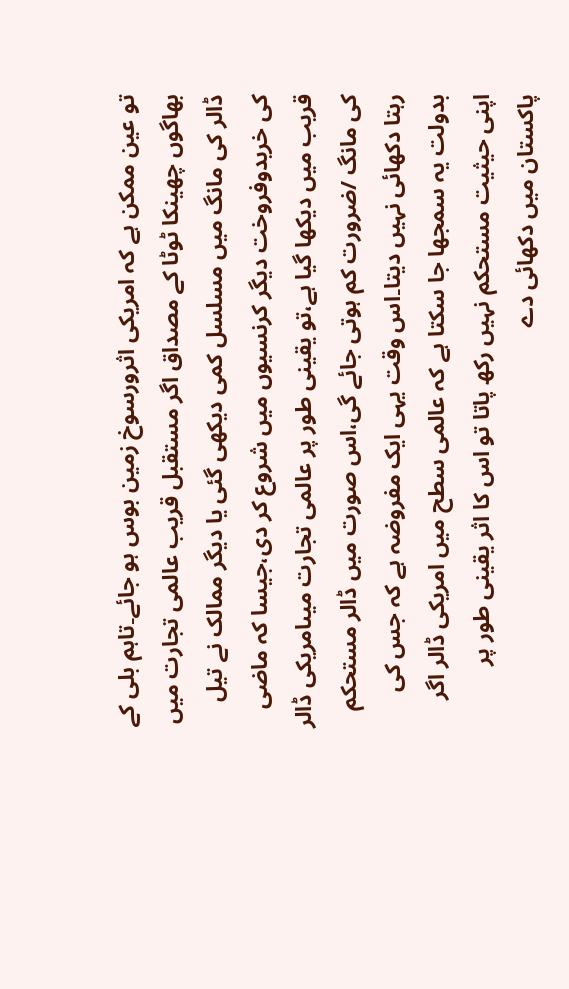تو عین ممکن ہے کہ امریکی اثرورسوخ زمین بوس ہو جائے۔تاہم بلی کے بھاگوں چھینکا ٹوٹا کے مصداق اگر مستقبل قریب عالمی تجارت میں ڈالر کی مانگ میں مسلسل کمی دیکھی گئی یا دیگر ممالک نے تیل کی خریدوفروخت دیگر کرنسیوں میں شروع کر دی،جیسا کہ ماضی قریب میں دیکھا گیا ہے،تو یقینی طور پر عالمی تجارت میںامریکی ڈالر کی مانگ /ضرورت کم ہوتی جائے گی،اس صورت میں ڈالر مستحکم رہتا دکھائی نہیں دیتا۔اس وقت یہی ایک مفروضہ ہے کہ جس کی بدولت یہ سمجھا جا سکتا ہے کہ عالمی سطح میں امریکی ڈالر اگر اپنی حیثیت مستحکم نہیں رکھ پاتا تو اس کا اثر یقینی طور پر پاکستان میں دکھائی دے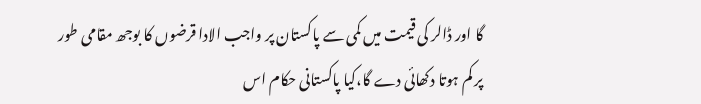گا اور ڈالر کی قیمت میں کمی سے پاکستان پر واجب الادا قرضوں کا بوجھ مقامی طور پر کم ہوتا دکھائی دے گا،کیا پاکستانی حکام اس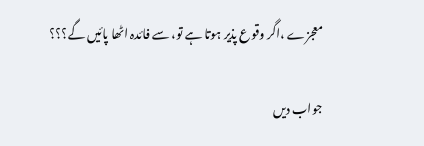معجزے ،اگر وقوع پذیر ہوتا ہے تو، سے فائدہ اٹھا پائیں گے؟؟؟

جواب دیں